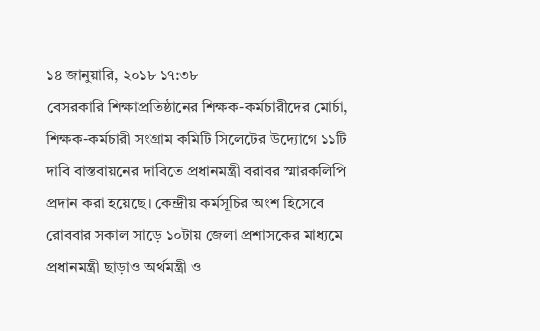১৪ জানুয়ারি, ২০১৮ ১৭:৩৮
বেসরকারি শিক্ষাপ্রতিষ্ঠানের শিক্ষক-কর্মচারীদের মোর্চা, শিক্ষক-কর্মচারী সংগ্রাম কমিটি সিলেটের উদ্যোগে ১১টি দাবি বাস্তবায়নের দাবিতে প্রধানমন্ত্রী বরাবর স্মারকলিপি প্রদান করা হয়েছে। কেন্দ্রীয় কর্মসূচির অংশ হিসেবে রোববার সকাল সাড়ে ১০টায় জেলা প্রশাসকের মাধ্যমে প্রধানমন্ত্রী ছাড়াও অর্থমন্ত্রী ও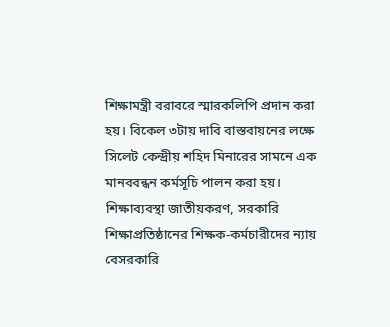শিক্ষামন্ত্রী বরাবরে স্মারকলিপি প্রদান করা হয়। বিকেল ৩টায় দাবি বাস্তবায়নের লক্ষে সিলেট কেন্দ্রীয় শহিদ মিনারের সামনে এক মানববন্ধন কর্মসূচি পালন করা হয়।
শিক্ষাব্যবস্থা জাতীয়করণ, সরকারি শিক্ষাপ্রতিষ্ঠানের শিক্ষক-কর্মচারীদের ন্যায় বেসরকারি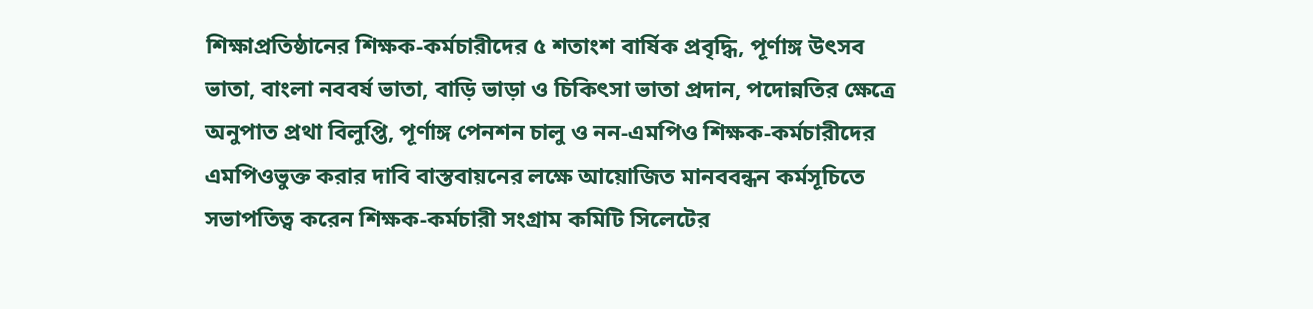শিক্ষাপ্রতিষ্ঠানের শিক্ষক-কর্মচারীদের ৫ শতাংশ বার্ষিক প্রবৃদ্ধি, পূর্ণাঙ্গ উৎসব ভাতা, বাংলা নববর্ষ ভাতা, বাড়ি ভাড়া ও চিকিৎসা ভাতা প্রদান, পদোন্নতির ক্ষেত্রে অনুপাত প্রথা বিলুপ্তি, পূর্ণাঙ্গ পেনশন চালু ও নন-এমপিও শিক্ষক-কর্মচারীদের এমপিওভুক্ত করার দাবি বাস্তবায়নের লক্ষে আয়োজিত মানববন্ধন কর্মসূচিতে সভাপতিত্ব করেন শিক্ষক-কর্মচারী সংগ্রাম কমিটি সিলেটের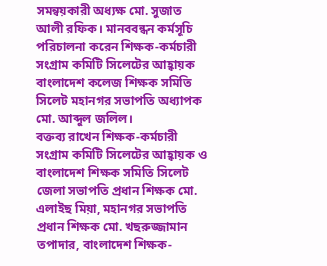সমন্বয়কারী অধ্যক্ষ মো. সুজাত আলী রফিক। মানববন্ধন কর্মসূচি পরিচালনা করেন শিক্ষক-কর্মচারী সংগ্রাম কমিটি সিলেটের আহ্বায়ক বাংলাদেশ কলেজ শিক্ষক সমিতি সিলেট মহানগর সভাপতি অধ্যাপক মো. আব্দুল জলিল।
বক্তব্য রাখেন শিক্ষক-কর্মচারী সংগ্রাম কমিটি সিলেটের আহ্বায়ক ও বাংলাদেশ শিক্ষক সমিতি সিলেট জেলা সভাপতি প্রধান শিক্ষক মো. এলাইছ মিয়া, মহানগর সভাপতি প্রধান শিক্ষক মো. খছরুজ্জামান তপাদার, বাংলাদেশ শিক্ষক-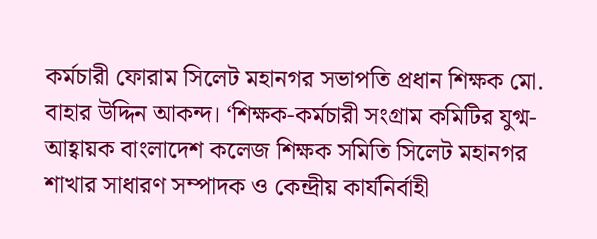কর্মচারী ফোরাম সিলেট মহানগর সভাপতি প্রধান শিক্ষক মো. বাহার উদ্দিন আকন্দ। ‘শিক্ষক-কর্মচারী সংগ্রাম কমিটির যুগ্ম-আহ্বায়ক বাংলাদেশ কলেজ শিক্ষক সমিতি সিলেট মহানগর শাখার সাধারণ সম্পাদক ও কেন্দ্রীয় কার্যনির্বাহী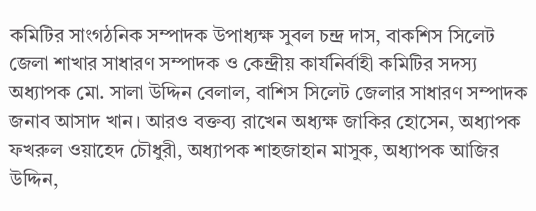কমিটির সাংগঠনিক সম্পাদক উপাধ্যক্ষ সুবল চন্দ্র দাস, বাকশিস সিলেট জেলা শাখার সাধারণ সম্পাদক ও কেন্দ্রীয় কার্যনির্বাহী কমিটির সদস্য অধ্যাপক মো. সালা উদ্দিন বেলাল, বাশিস সিলেট জেলার সাধারণ সম্পাদক জনাব আসাদ খান। আরও বক্তব্য রাখেন অধ্যক্ষ জাকির হোসেন, অধ্যাপক ফখরুল ওয়াহেদ চৌধুরী, অধ্যাপক শাহজাহান মাসুক, অধ্যাপক আজির উদ্দিন,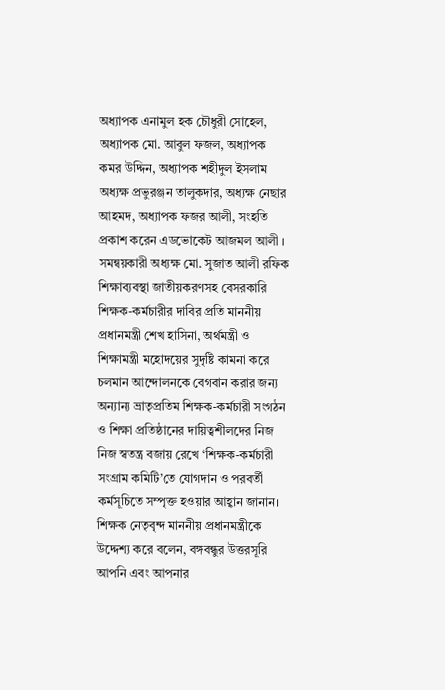অধ্যাপক এনামুল হক চৌধুরী সোহেল, অধ্যাপক মো. আবুল ফজল, অধ্যাপক কমর উদ্দিন, অধ্যাপক শহীদুল ইসলাম অধ্যক্ষ প্রভুরঞ্জন তালুকদার, অধ্যক্ষ নেছার আহমদ, অধ্যাপক ফজর আলী, সংহতি প্রকাশ করেন এডভোকেট আজমল আলী ।
সমন্বয়কারী অধ্যক্ষ মো. সুজাত আলী রফিক শিক্ষাব্যবস্থা জাতীয়করণসহ বেসরকারি শিক্ষক-কর্মচারীর দাবির প্রতি মাননীয় প্রধানমন্ত্রী শেখ হাসিনা, অর্থমন্ত্রী ও শিক্ষামন্ত্রী মহোদয়ের সুদৃষ্টি কামনা করে চলমান আন্দোলনকে বেগবান করার জন্য অন্যান্য ভ্রাতৃপ্রতিম শিক্ষক-কর্মচারী সংগঠন ও শিক্ষা প্রতিষ্ঠানের দায়িত্বশীলদের নিজ নিজ স্বতন্ত্র বজায় রেখে ‘শিক্ষক-কর্মচারী সংগ্রাম কমিটি’তে যোগদান ও পরবর্তী কর্মসূচিতে সম্পৃক্ত হওয়ার আহ্বান জানান।
শিক্ষক নেতৃবৃন্দ মাননীয় প্রধানমন্ত্রীকে উদ্দেশ্য করে বলেন, বঙ্গবন্ধুর উত্তরসূরি আপনি এবং আপনার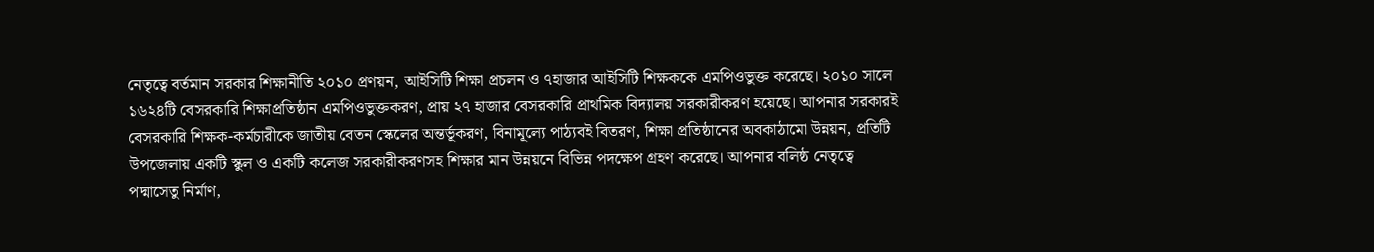নেতৃত্বে বর্তমান সরকার শিক্ষানীতি ২০১০ প্রণয়ন, আইসিটি শিক্ষা প্রচলন ও ৭হাজার আইসিটি শিক্ষককে এমপিওভুক্ত করেছে। ২০১০ সালে ১৬২৪টি বেসরকারি শিক্ষাপ্রতিষ্ঠান এমপিওভুক্তকরণ, প্রায় ২৭ হাজার বেসরকারি প্রাথমিক বিদ্যালয় সরকারীকরণ হয়েছে। আপনার সরকারই বেসরকারি শিক্ষক-কর্মচারীকে জাতীয় বেতন স্কেলের অন্তর্ভূকরণ, বিনামূল্যে পাঠ্যবই বিতরণ, শিক্ষা প্রতিষ্ঠানের অবকাঠামো উন্নয়ন, প্রতিটি উপজেলায় একটি স্কুল ও একটি কলেজ সরকারীকরণসহ শিক্ষার মান উন্নয়নে বিভিন্ন পদক্ষেপ গ্রহণ করেছে। আপনার বলিষ্ঠ নেতৃত্বে পদ্মাসেতু নির্মাণ,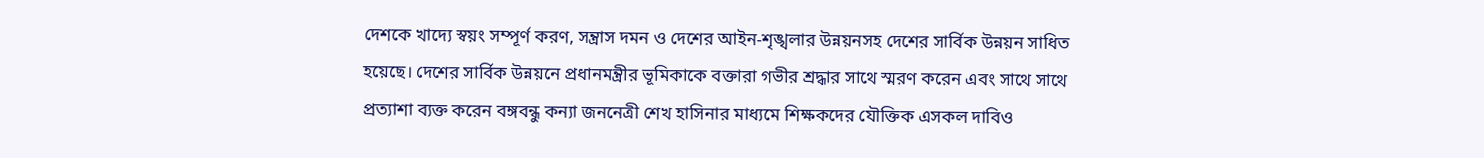দেশকে খাদ্যে স্বয়ং সম্পূর্ণ করণ, সন্ত্রাস দমন ও দেশের আইন-শৃঙ্খলার উন্নয়নসহ দেশের সার্বিক উন্নয়ন সাধিত হয়েছে। দেশের সার্বিক উন্নয়নে প্রধানমন্ত্রীর ভূমিকাকে বক্তারা গভীর শ্রদ্ধার সাথে স্মরণ করেন এবং সাথে সাথে প্রত্যাশা ব্যক্ত করেন বঙ্গবন্ধু কন্যা জননেত্রী শেখ হাসিনার মাধ্যমে শিক্ষকদের যৌক্তিক এসকল দাবিও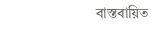বাস্তবায়িত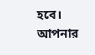হবে।
আপনার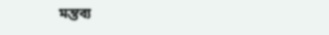মন্তব্য